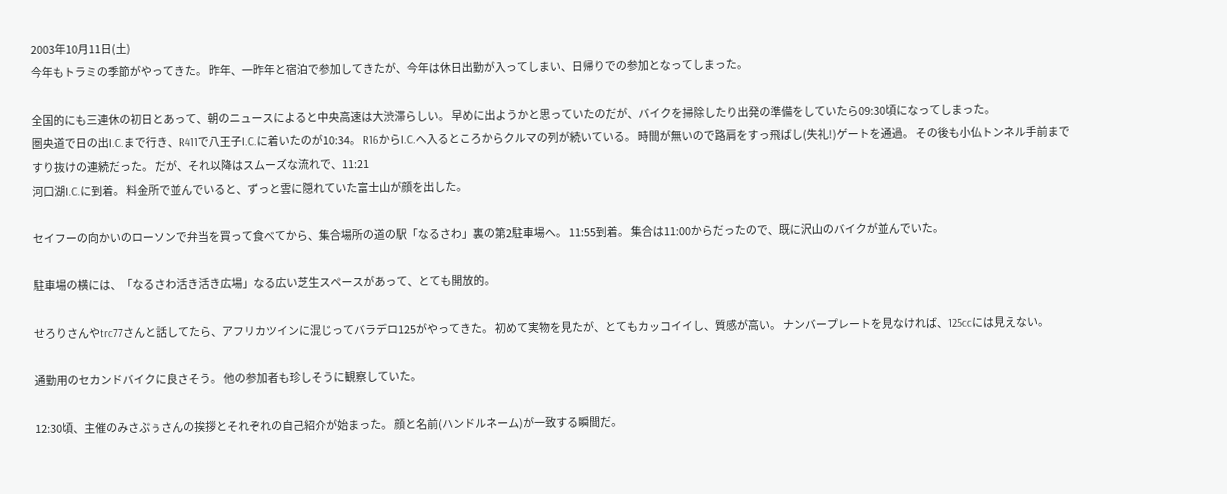2003年10月11日(土)
今年もトラミの季節がやってきた。 昨年、一昨年と宿泊で参加してきたが、今年は休日出勤が入ってしまい、日帰りでの参加となってしまった。

全国的にも三連休の初日とあって、朝のニュースによると中央高速は大渋滞らしい。 早めに出ようかと思っていたのだが、バイクを掃除したり出発の準備をしていたら09:30頃になってしまった。
圏央道で日の出I.C.まで行き、R411で八王子I.C.に着いたのが10:34。 R16からI.C.へ入るところからクルマの列が続いている。 時間が無いので路肩をすっ飛ばし(失礼!)ゲートを通過。 その後も小仏トンネル手前まですり抜けの連続だった。 だが、それ以降はスムーズな流れで、11:21
河口湖I.C.に到着。 料金所で並んでいると、ずっと雲に隠れていた富士山が顔を出した。

セイフーの向かいのローソンで弁当を買って食べてから、集合場所の道の駅「なるさわ」裏の第2駐車場へ。 11:55到着。 集合は11:00からだったので、既に沢山のバイクが並んでいた。

駐車場の横には、「なるさわ活き活き広場」なる広い芝生スペースがあって、とても開放的。

せろりさんやtrc77さんと話してたら、アフリカツインに混じってバラデロ125がやってきた。 初めて実物を見たが、とてもカッコイイし、質感が高い。 ナンバープレートを見なければ、125ccには見えない。

通勤用のセカンドバイクに良さそう。 他の参加者も珍しそうに観察していた。

12:30頃、主催のみさぷぅさんの挨拶とそれぞれの自己紹介が始まった。 顔と名前(ハンドルネーム)が一致する瞬間だ。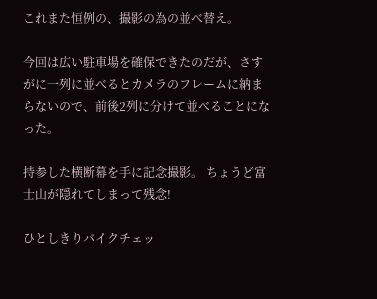これまた恒例の、撮影の為の並べ替え。

今回は広い駐車場を確保できたのだが、さすがに一列に並べるとカメラのフレームに納まらないので、前後2列に分けて並べることになった。

持参した横断幕を手に記念撮影。 ちょうど富士山が隠れてしまって残念!

ひとしきりバイクチェッ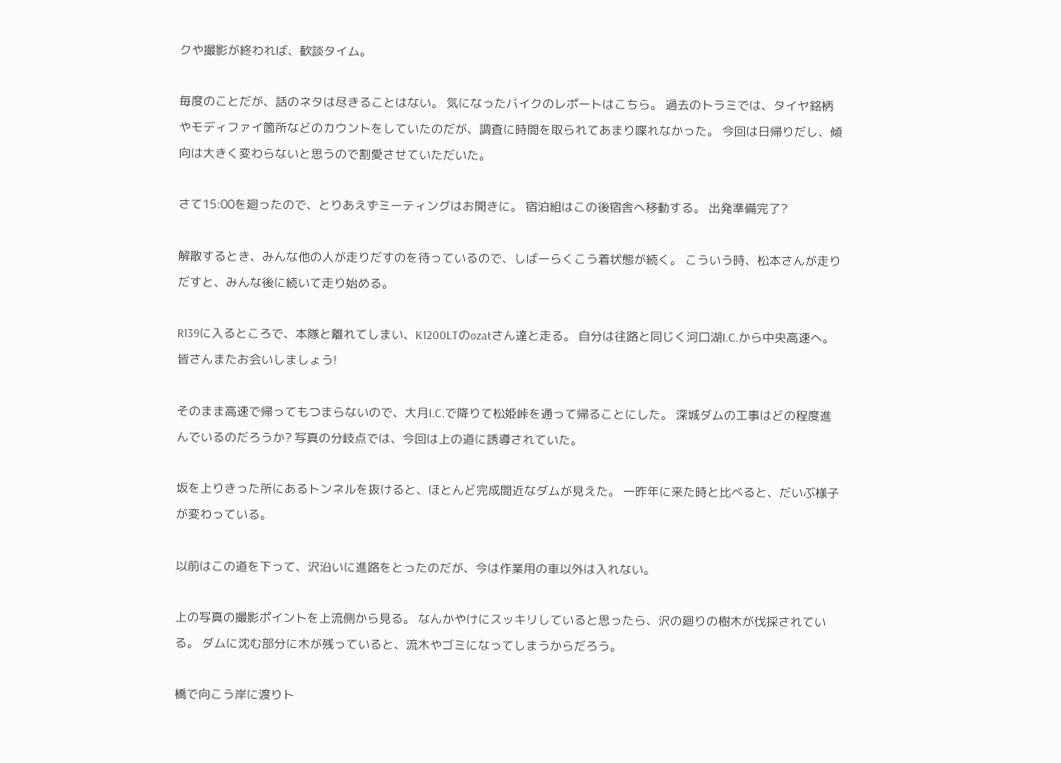クや撮影が終われば、歓談タイム。

毎度のことだが、話のネタは尽きることはない。 気になったバイクのレポートはこちら。 過去のトラミでは、タイヤ銘柄やモディファイ箇所などのカウントをしていたのだが、調査に時間を取られてあまり喋れなかった。 今回は日帰りだし、傾向は大きく変わらないと思うので割愛させていただいた。

さて15:00を廻ったので、とりあえずミーティングはお開きに。 宿泊組はこの後宿舎へ移動する。 出発準備完了?

解散するとき、みんな他の人が走りだすのを待っているので、しばーらくこう着状態が続く。 こういう時、松本さんが走りだすと、みんな後に続いて走り始める。

R139に入るところで、本隊と離れてしまい、K1200LTのozatさん達と走る。 自分は往路と同じく河口湖I.C.から中央高速へ。 皆さんまたお会いしましょう!

そのまま高速で帰ってもつまらないので、大月I.C.で降りて松姫峠を通って帰ることにした。 深城ダムの工事はどの程度進んでいるのだろうか? 写真の分岐点では、今回は上の道に誘導されていた。

坂を上りきった所にあるトンネルを抜けると、ほとんど完成間近なダムが見えた。 一昨年に来た時と比べると、だいぶ様子が変わっている。

以前はこの道を下って、沢沿いに進路をとったのだが、今は作業用の車以外は入れない。

上の写真の撮影ポイントを上流側から見る。 なんかやけにスッキリしていると思ったら、沢の廻りの樹木が伐採されている。 ダムに沈む部分に木が残っていると、流木やゴミになってしまうからだろう。

橋で向こう岸に渡りト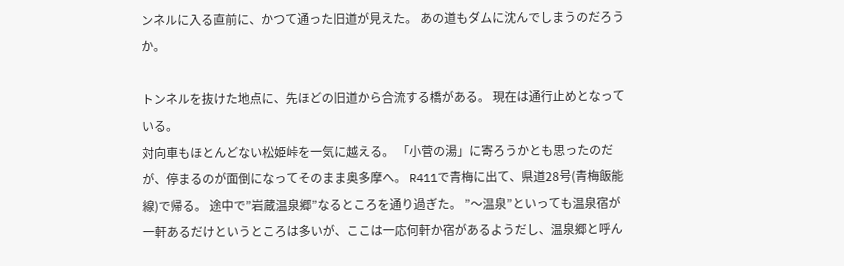ンネルに入る直前に、かつて通った旧道が見えた。 あの道もダムに沈んでしまうのだろうか。

トンネルを抜けた地点に、先ほどの旧道から合流する橋がある。 現在は通行止めとなっている。
対向車もほとんどない松姫峠を一気に越える。 「小菅の湯」に寄ろうかとも思ったのだが、停まるのが面倒になってそのまま奥多摩へ。 R411で青梅に出て、県道28号(青梅飯能線)で帰る。 途中で”岩蔵温泉郷”なるところを通り過ぎた。 ”〜温泉”といっても温泉宿が一軒あるだけというところは多いが、ここは一応何軒か宿があるようだし、温泉郷と呼ん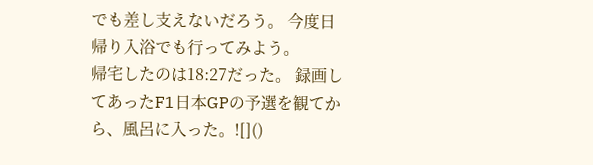でも差し支えないだろう。 今度日帰り入浴でも行ってみよう。
帰宅したのは18:27だった。 録画してあったF1日本GPの予選を観てから、風呂に入った。![]()